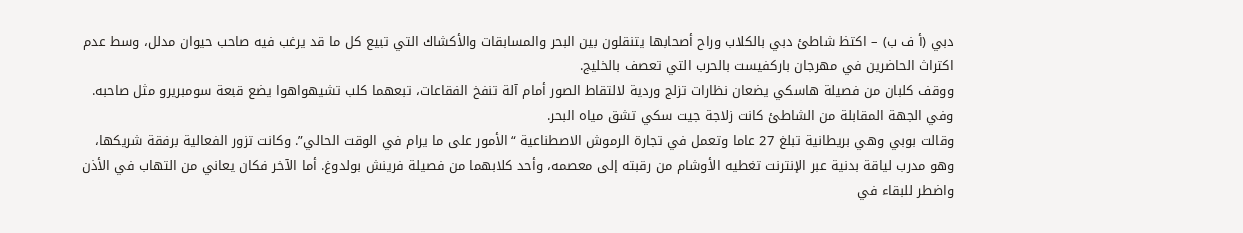دبي (أ ف ب) – اكتظ شاطئ دبي بالكلاب وراح أصحابها يتنقلون بين البحر والمسابقات والأكشاك التي تبيع كل ما قد يرغب فيه صاحب حيوان مدلل، وسط عدم اكتراث الحاضرين في مهرجان باركفيست بالحرب التي تعصف بالخليج.
ووقف كلبان من فصيلة هاسكي يضعان نظارات تزلج وردية لالتقاط الصور أمام آلة تنفخ الفقاعات، تبعهما كلب تشيهواهوا يضع قبعة سومبريرو مثل صاحبه.
وفي الجهة المقابلة من الشاطئ كانت زلاجة جيت سكي تشق مياه البحر.
وقالت بوبي وهي بريطانية تبلغ 27 عاما وتعمل في تجارة الرموش الاصطناعية “الأمور على ما يرام في الوقت الحالي”. وكانت تزور الفعالية برفقة شريكها، وهو مدرب لياقة بدنية عبر الإنترنت تغطيه الأوشام من رقبته إلى معصمه، وأحد كلابهما من فصيلة فرينش بولدوغ. أما الآخر فكان يعاني من التهاب في الأذن واضطر للبقاء في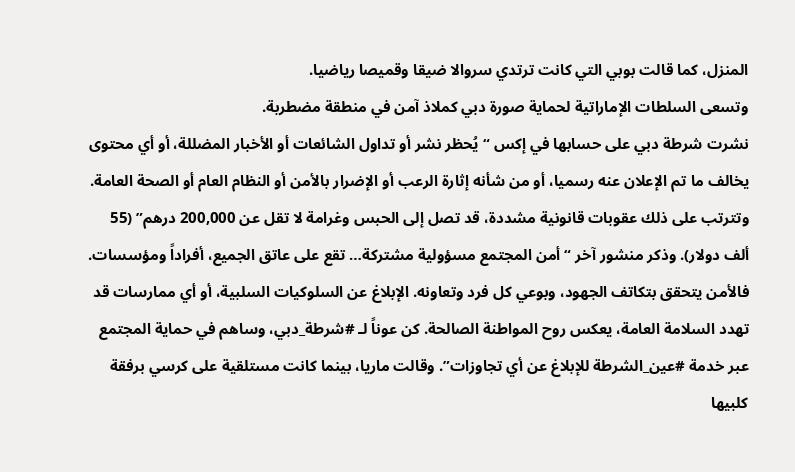المنزل، كما قالت بوبي التي كانت ترتدي سروالا ضيقا وقميصا رياضيا.
وتسعى السلطات الإماراتية لحماية صورة دبي كملاذ آمن في منطقة مضطربة.
نشرت شرطة دبي على حسابها في إكس “يُحظر نشر أو تداول الشائعات أو الأخبار المضللة، أو أي محتوى يخالف ما تم الإعلان عنه رسميا، أو من شأنه إثارة الرعب أو الإضرار بالأمن أو النظام العام أو الصحة العامة. وتترتب على ذلك عقوبات قانونية مشددة، قد تصل إلى الحبس وغرامة لا تقل عن 200,000 درهم” (55 ألف دولار). وذكر منشور آخر “أمن المجتمع مسؤولية مشتركة… تقع على عاتق الجميع، أفراداً ومؤسسات. فالأمن يتحقق بتكاتف الجهود، وبوعي كل فرد وتعاونه. الإبلاغ عن السلوكيات السلبية، أو أي ممارسات قد تهدد السلامة العامة، يعكس روح المواطنة الصالحة. كن عوناً لـ #شرطة_دبي، وساهم في حماية المجتمع عبر خدمة #عين_الشرطة للإبلاغ عن أي تجاوزات”. وقالت ماريا، بينما كانت مستلقية على كرسي برفقة كلبيها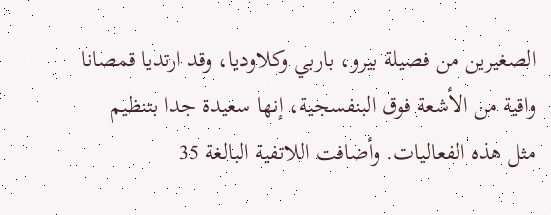الصغيرين من فصيلة بيرو، باربي وكلاوديا، وقد ارتديا قمصانا واقية من الأشعة فوق البنفسجية، إنها سعيدة جدا بتنظيم مثل هذه الفعاليات. وأضافت اللاتفية البالغة 35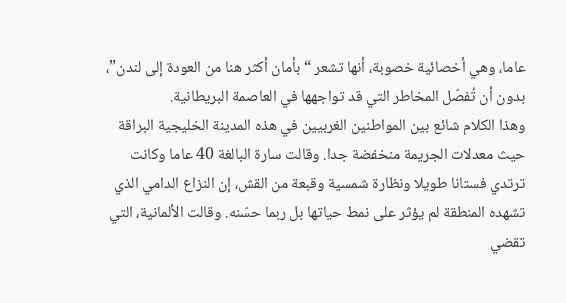عاما، وهي أخصائية خصوبة، أنها تشعر “بأمان أكثر هنا من العودة إلى لندن”، بدون أن تُفصّل المخاطر التي قد تواجهها في العاصمة البريطانية.
وهذا الكلام شائع بين المواطنين الغربيين في هذه المدينة الخليجية البراقة حيث معدلات الجريمة منخفضة جدا. وقالت سارة البالغة 40 عاما وكانت ترتدي فستانا طويلا ونظارة شمسية وقبعة من القش، إن النزاع الدامي الذي تشهده المنطقة لم يؤثر على نمط حياتها بل ربما حسّنه. وقالت الألمانية، التي تقضي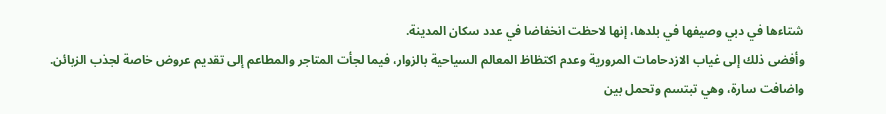شتاءها في دبي وصيفها في بلدها، إنها لاحظت انخفاضا في عدد سكان المدينة.
وأفضى ذلك إلى غياب الازدحامات المرورية وعدم اكتظاظ المعالم السياحية بالزوار، فيما لجأت المتاجر والمطاعم إلى تقديم عروض خاصة لجذب الزبائن.
واضافت سارة، وهي تبتسم وتحمل بين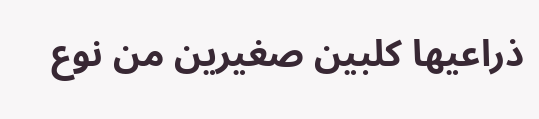ذراعيها كلبين صغيرين من نوع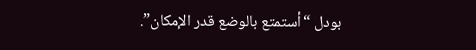بودل “أستمتع بالوضع قدر الإمكان”.